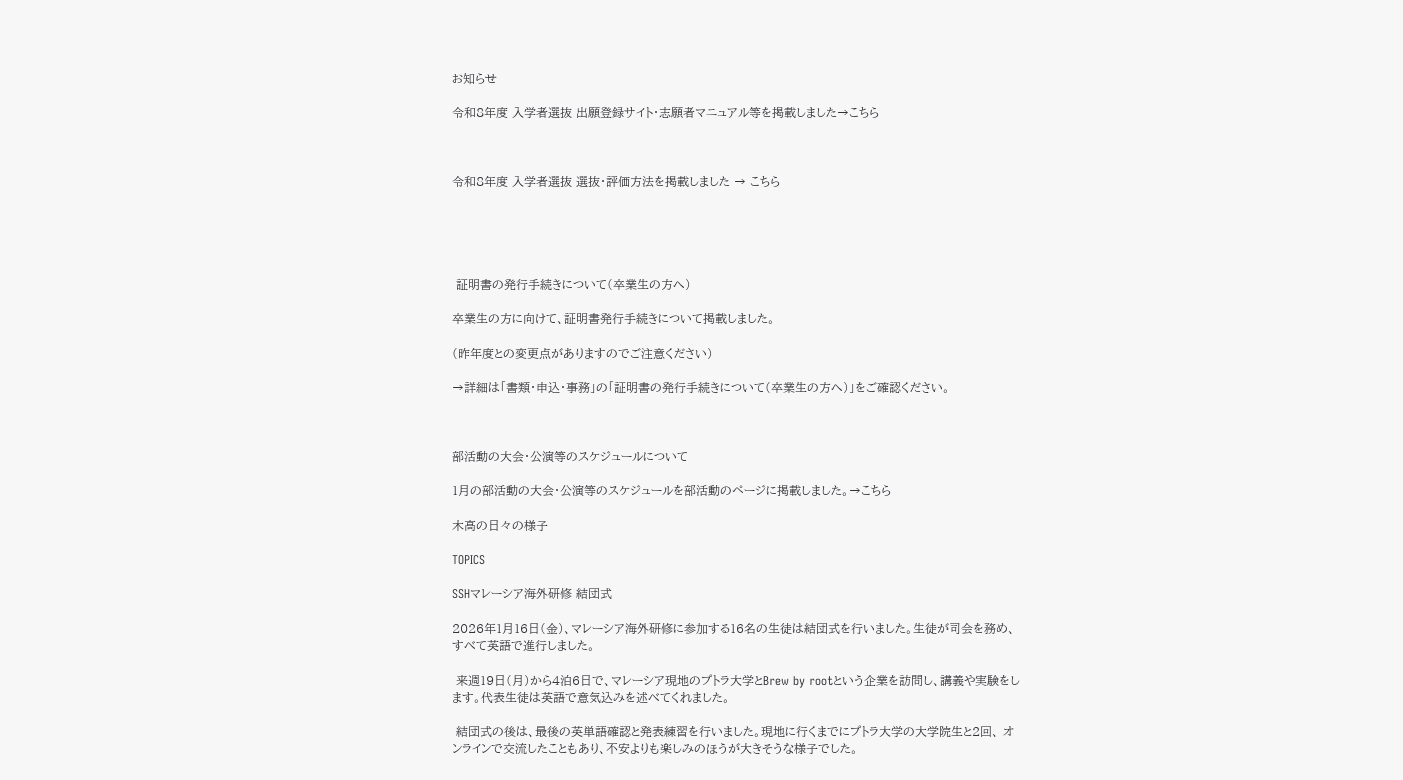お知らせ

令和8年度 入学者選抜 出願登録サイト・志願者マニュアル等を掲載しました→こちら



令和8年度 入学者選抜 選抜・評価方法を掲載しました → こちら





 証明書の発行手続きについて(卒業生の方へ)

卒業生の方に向けて、証明書発行手続きについて掲載しました。

(昨年度との変更点がありますのでご注意ください)

→詳細は「書類・申込・事務」の「証明書の発行手続きについて(卒業生の方へ)」をご確認ください。



部活動の大会・公演等のスケジュールについて

1月の部活動の大会・公演等のスケジュールを部活動のページに掲載しました。→こちら

木高の日々の様子

TOPICS

SSHマレーシア海外研修 結団式

2026年1月16日(金)、マレーシア海外研修に参加する16名の生徒は結団式を行いました。生徒が司会を務め、すべて英語で進行しました。

 来週19日(月)から4泊6日で、マレーシア現地のプトラ大学とBrew by rootという企業を訪問し、講義や実験をします。代表生徒は英語で意気込みを述べてくれました。

 結団式の後は、最後の英単語確認と発表練習を行いました。現地に行くまでにプトラ大学の大学院生と2回、 オンラインで交流したこともあり、不安よりも楽しみのほうが大きそうな様子でした。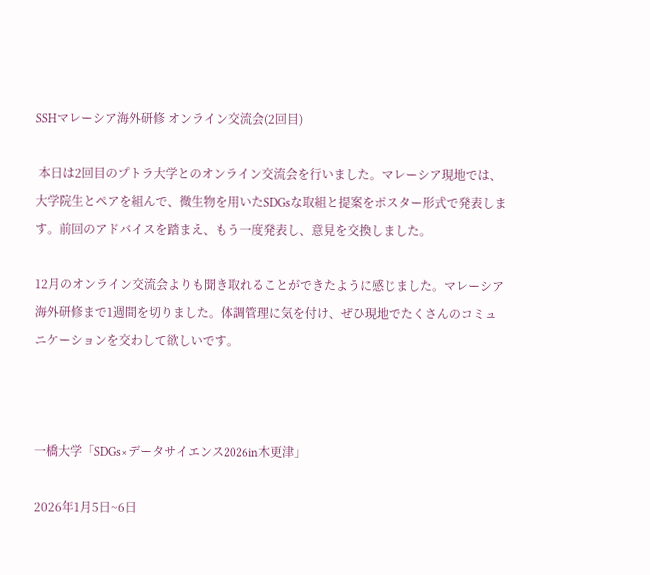SSHマレーシア海外研修 オンライン交流会(2回目)

 本日は2回目のプトラ大学とのオンライン交流会を行いました。マレーシア現地では、大学院生とペアを組んで、微生物を用いたSDGsな取組と提案をポスター形式で発表します。前回のアドバイスを踏まえ、もう一度発表し、意見を交換しました。

12月のオンライン交流会よりも聞き取れることができたように感じました。マレーシア海外研修まで1週間を切りました。体調管理に気を付け、ぜひ現地でたくさんのコミュニケーションを交わして欲しいです。



一橋大学「SDGs×データサイエンス2026in木更津」

2026年1月5日~6日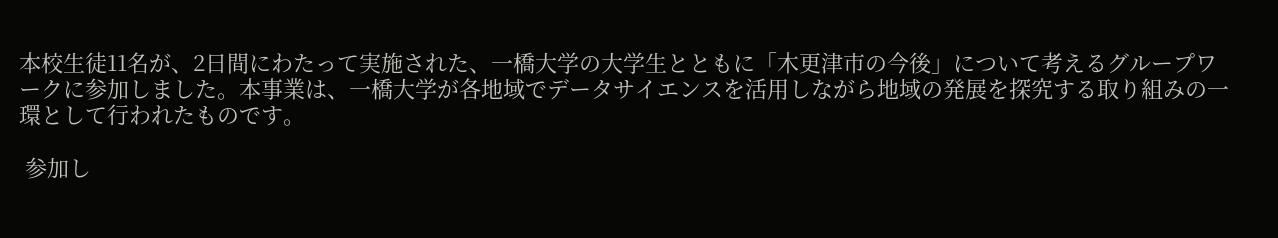本校生徒11名が、2日間にわたって実施された、一橋大学の大学生とともに「木更津市の今後」について考えるグループワークに参加しました。本事業は、一橋大学が各地域でデータサイエンスを活用しながら地域の発展を探究する取り組みの一環として行われたものです。

 参加し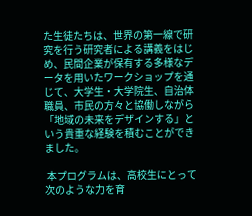た生徒たちは、世界の第一線で研究を行う研究者による講義をはじめ、民間企業が保有する多様なデータを用いたワークショップを通じて、大学生・大学院生、自治体職員、市民の方々と協働しながら「地域の未来をデザインする」という貴重な経験を積むことができました。

 本プログラムは、高校生にとって次のような力を育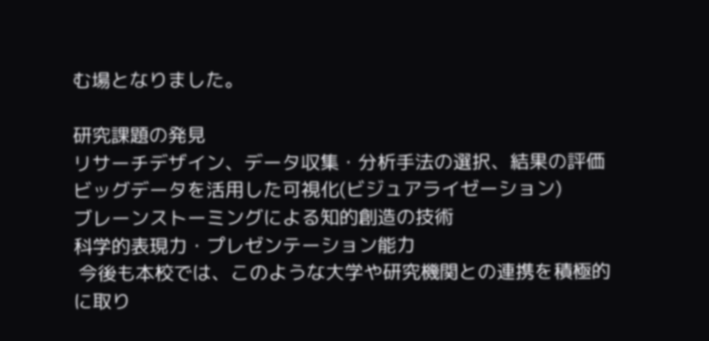む場となりました。

研究課題の発見
リサーチデザイン、データ収集・分析手法の選択、結果の評価
ビッグデータを活用した可視化(ビジュアライゼーション)
ブレーンストーミングによる知的創造の技術
科学的表現力・プレゼンテーション能力
 今後も本校では、このような大学や研究機関との連携を積極的に取り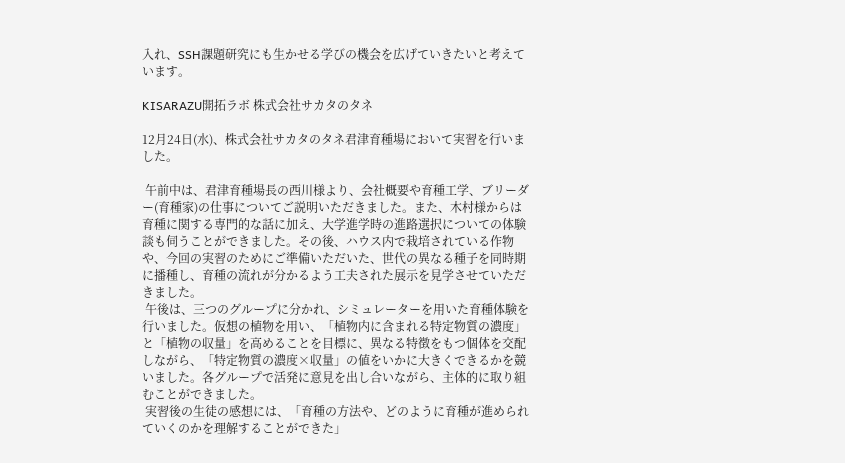入れ、SSH課題研究にも生かせる学びの機会を広げていきたいと考えています。

KISARAZU開拓ラボ 株式会社サカタのタネ

12月24日(水)、株式会社サカタのタネ君津育種場において実習を行いました。

 午前中は、君津育種場長の西川様より、会社概要や育種工学、ブリーダー(育種家)の仕事についてご説明いただきました。また、木村様からは育種に関する専門的な話に加え、大学進学時の進路選択についての体験談も伺うことができました。その後、ハウス内で栽培されている作物や、今回の実習のためにご準備いただいた、世代の異なる種子を同時期に播種し、育種の流れが分かるよう工夫された展示を見学させていただきました。
 午後は、三つのグループに分かれ、シミュレーターを用いた育種体験を行いました。仮想の植物を用い、「植物内に含まれる特定物質の濃度」と「植物の収量」を高めることを目標に、異なる特徴をもつ個体を交配しながら、「特定物質の濃度×収量」の値をいかに大きくできるかを競いました。各グループで活発に意見を出し合いながら、主体的に取り組むことができました。
 実習後の生徒の感想には、「育種の方法や、どのように育種が進められていくのかを理解することができた」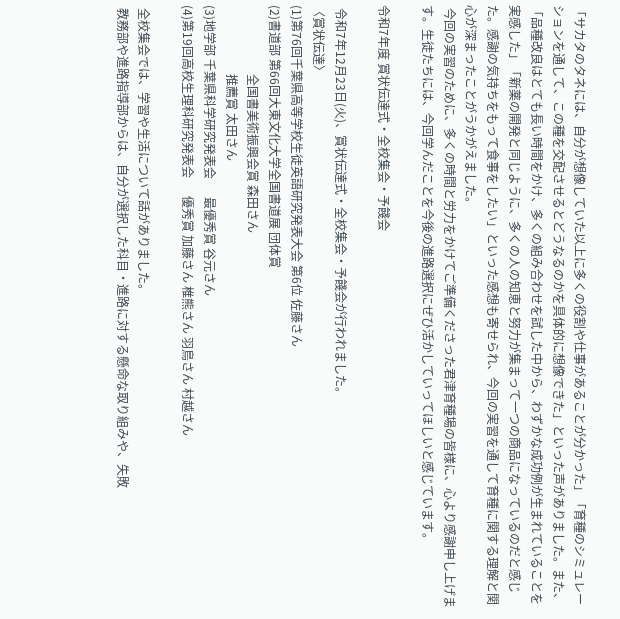「サカタのタネには、自分が想像していた以上に多くの役割や仕事があることが分かった」「育種のシミュレーションを通して、この種を交配させるとどうなるのかを具体的に想像できた」といった声がありました。また、「品種改良はとても長い時間をかけ、多くの組み合わせを試した中から、わずかな成功例が生まれていることを実感した」「新薬の開発と同じように、多くの人の知恵と努力が集まって一つの商品になっているのだと感じた。感謝の気持ちをもって食事をしたい」といった感想も寄せられ、今回の実習を通して育種に関する理解と関心が深まったことがうかがえました。
 今回の実習のために、多くの時間と労力をかけてご準備くださった君津育種場の皆様に、心より感謝申し上げます。生徒たちには、今回学んだことを今後の進路選択にぜひ活かしていってほしいと感じています。

令和7年度 賞状伝達式・全校集会・予餞会

 令和7年12月23日(火)、賞状伝達式・全校集会・予餞会が行われました。
〈賞状伝達〉
(1)第76回千葉県高等学校生徒英語研究発表大会 第6位 佐藤さん
(2)書道部 第66回大東文化大学全国書道展 団体賞
                       全国書美術振興会賞 森田さん
                       推薦賞 太田さん
(3)地学部 千葉県科学研究発表会      最優秀賞 谷元さん
(4)第19回高校生理科研究発表会      優秀賞 加藤さん 椎熊さん 羽鳥さん 村越さん

 全校集会では、学習や生活について話がありました。
 教務部や進路指導部からは、自分が選択した科目・進路に対する懸命な取り組みや、失敗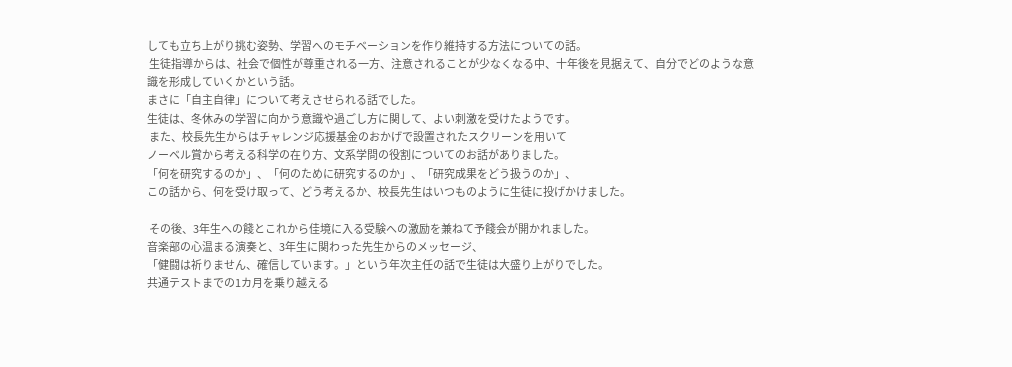しても立ち上がり挑む姿勢、学習へのモチベーションを作り維持する方法についての話。
 生徒指導からは、社会で個性が尊重される一方、注意されることが少なくなる中、十年後を見据えて、自分でどのような意識を形成していくかという話。
まさに「自主自律」について考えさせられる話でした。
生徒は、冬休みの学習に向かう意識や過ごし方に関して、よい刺激を受けたようです。
 また、校長先生からはチャレンジ応援基金のおかげで設置されたスクリーンを用いて
ノーベル賞から考える科学の在り方、文系学問の役割についてのお話がありました。
「何を研究するのか」、「何のために研究するのか」、「研究成果をどう扱うのか」、
この話から、何を受け取って、どう考えるか、校長先生はいつものように生徒に投げかけました。

 その後、3年生への餞とこれから佳境に入る受験への激励を兼ねて予餞会が開かれました。
音楽部の心温まる演奏と、3年生に関わった先生からのメッセージ、
「健闘は祈りません、確信しています。」という年次主任の話で生徒は大盛り上がりでした。
共通テストまでの1カ月を乗り越える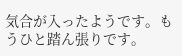気合が入ったようです。もうひと踏ん張りです。